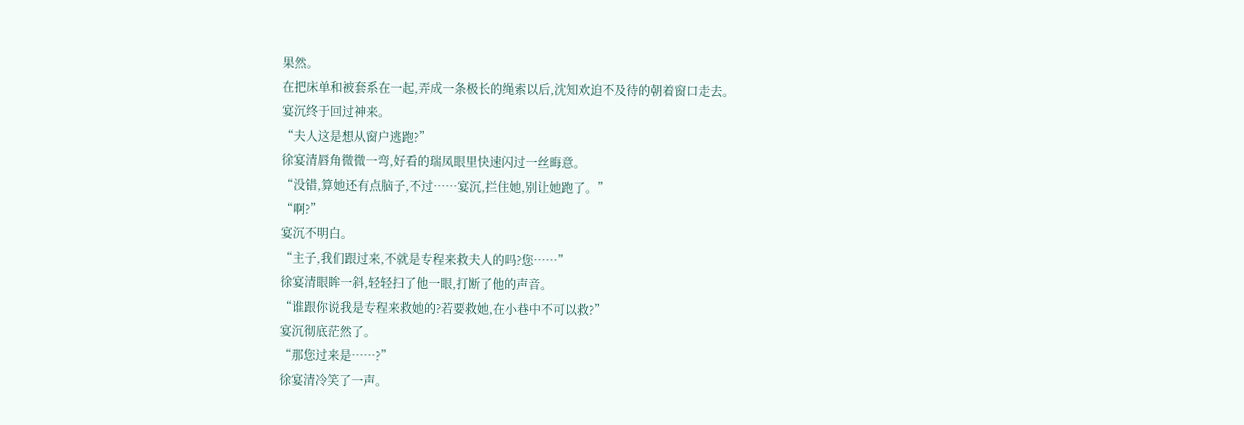果然。
在把床单和被套系在一起,弄成一条极长的绳索以后,沈知欢迫不及待的朝着窗口走去。
宴沉终于回过神来。
“夫人这是想从窗户逃跑?”
徐宴清唇角微微一弯,好看的瑞凤眼里快速闪过一丝晦意。
“没错,算她还有点脑子,不过……宴沉,拦住她,别让她跑了。”
“啊?”
宴沉不明白。
“主子,我们跟过来,不就是专程来救夫人的吗?您……”
徐宴清眼眸一斜,轻轻扫了他一眼,打断了他的声音。
“谁跟你说我是专程来救她的?若要救她,在小巷中不可以救?”
宴沉彻底茫然了。
“那您过来是……?”
徐宴清冷笑了一声。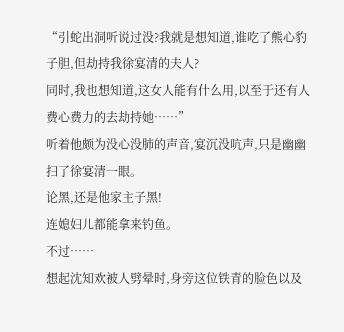“引蛇出洞听说过没?我就是想知道,谁吃了熊心豹子胆,但劫持我徐宴清的夫人?
同时,我也想知道,这女人能有什么用,以至于还有人费心费力的去劫持她……”
听着他颇为没心没肺的声音,宴沉没吭声,只是幽幽扫了徐宴清一眼。
论黑,还是他家主子黑!
连媳妇儿都能拿来钓鱼。
不过……
想起沈知欢被人劈晕时,身旁这位铁青的脸色以及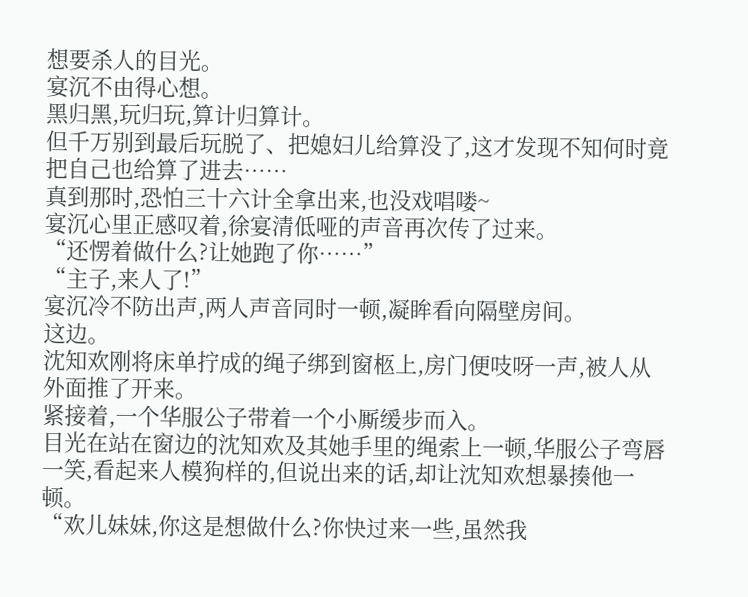想要杀人的目光。
宴沉不由得心想。
黑归黑,玩归玩,算计归算计。
但千万别到最后玩脱了、把媳妇儿给算没了,这才发现不知何时竟把自己也给算了进去……
真到那时,恐怕三十六计全拿出来,也没戏唱喽~
宴沉心里正感叹着,徐宴清低哑的声音再次传了过来。
“还愣着做什么?让她跑了你……”
“主子,来人了!”
宴沉冷不防出声,两人声音同时一顿,凝眸看向隔壁房间。
这边。
沈知欢刚将床单拧成的绳子绑到窗柩上,房门便吱呀一声,被人从外面推了开来。
紧接着,一个华服公子带着一个小厮缓步而入。
目光在站在窗边的沈知欢及其她手里的绳索上一顿,华服公子弯唇一笑,看起来人模狗样的,但说出来的话,却让沈知欢想暴揍他一顿。
“欢儿妹妹,你这是想做什么?你快过来一些,虽然我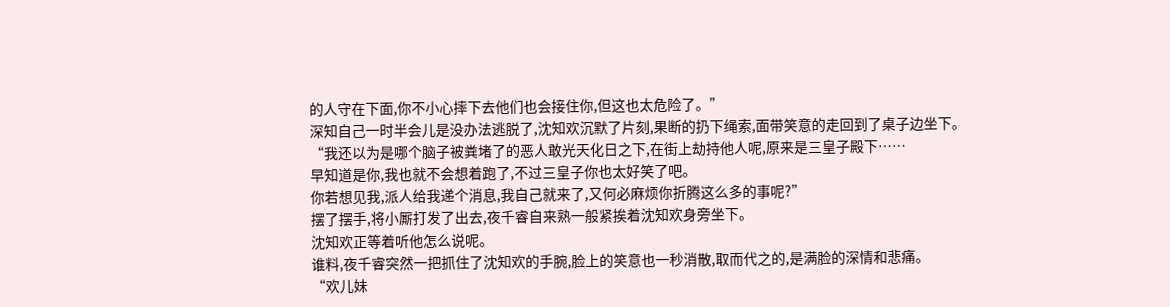的人守在下面,你不小心摔下去他们也会接住你,但这也太危险了。”
深知自己一时半会儿是没办法逃脱了,沈知欢沉默了片刻,果断的扔下绳索,面带笑意的走回到了桌子边坐下。
“我还以为是哪个脑子被粪堵了的恶人敢光天化日之下,在街上劫持他人呢,原来是三皇子殿下……
早知道是你,我也就不会想着跑了,不过三皇子你也太好笑了吧。
你若想见我,派人给我递个消息,我自己就来了,又何必麻烦你折腾这么多的事呢?”
摆了摆手,将小厮打发了出去,夜千睿自来熟一般紧挨着沈知欢身旁坐下。
沈知欢正等着听他怎么说呢。
谁料,夜千睿突然一把抓住了沈知欢的手腕,脸上的笑意也一秒消散,取而代之的,是满脸的深情和悲痛。
“欢儿妹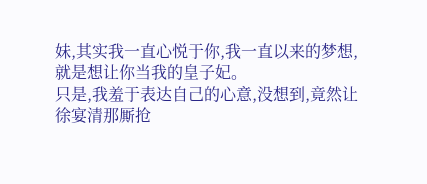妹,其实我一直心悦于你,我一直以来的梦想,就是想让你当我的皇子妃。
只是,我羞于表达自己的心意,没想到,竟然让徐宴清那厮抢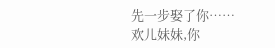先一步娶了你……
欢儿妹妹,你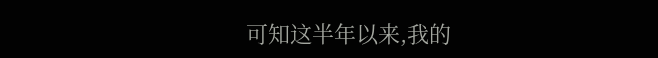可知这半年以来,我的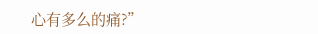心有多么的痛?”